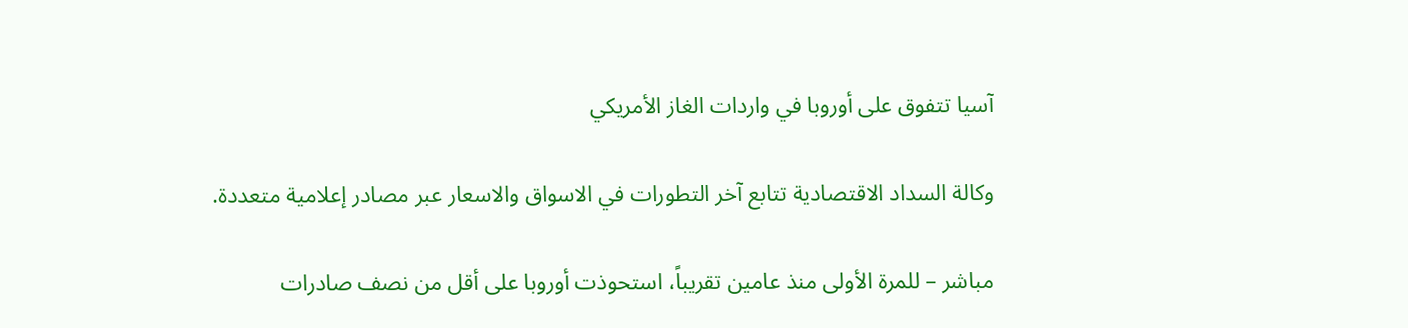آسيا تتفوق على أوروبا في واردات الغاز الأمريكي

وكالة السداد الاقتصادية تتابع آخر التطورات في الاسواق والاسعار عبر مصادر إعلامية متعددة.

مباشر – للمرة الأولى منذ عامين تقريباً، استحوذت أوروبا على أقل من نصف صادرات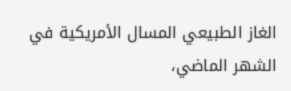الغاز الطبيعي المسال الأمريكية في الشهر الماضي،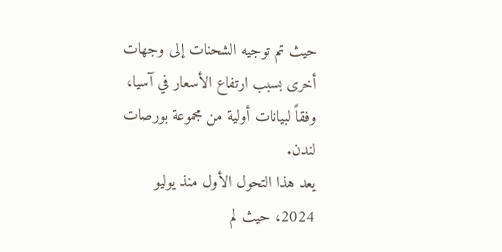حيث تم توجيه الشحنات إلى وجهات أخرى بسبب ارتفاع الأسعار في آسيا، وفقاً لبيانات أولية من مجموعة بورصات لندن.
يعد هذا التحول الأول منذ يوليو 2024، حيث لم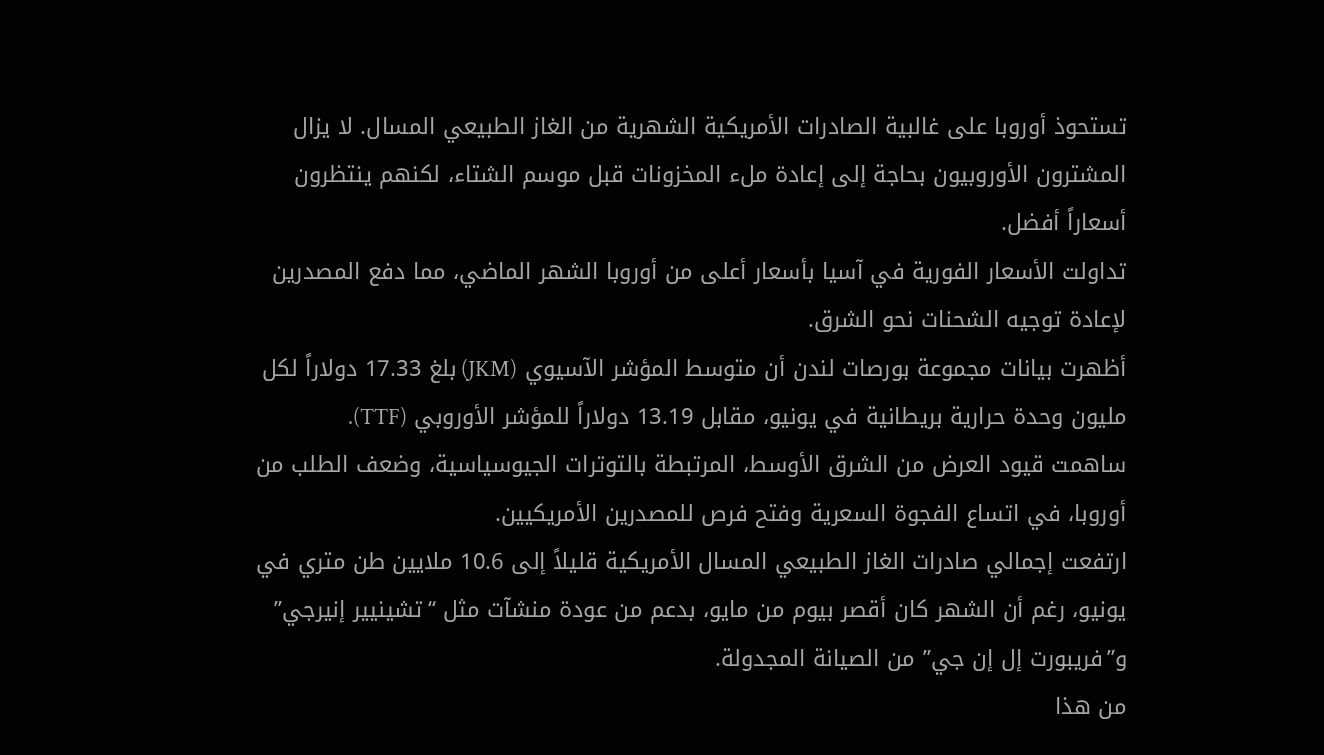تستحوذ أوروبا على غالبية الصادرات الأمريكية الشهرية من الغاز الطبيعي المسال. لا يزال المشترون الأوروبيون بحاجة إلى إعادة ملء المخزونات قبل موسم الشتاء، لكنهم ينتظرون أسعاراً أفضل.
تداولت الأسعار الفورية في آسيا بأسعار أعلى من أوروبا الشهر الماضي، مما دفع المصدرين لإعادة توجيه الشحنات نحو الشرق.
أظهرت بيانات مجموعة بورصات لندن أن متوسط المؤشر الآسيوي (JKM) بلغ 17.33 دولاراً لكل مليون وحدة حرارية بريطانية في يونيو، مقابل 13.19 دولاراً للمؤشر الأوروبي (TTF).
ساهمت قيود العرض من الشرق الأوسط، المرتبطة بالتوترات الجيوسياسية، وضعف الطلب من أوروبا، في اتساع الفجوة السعرية وفتح فرص للمصدرين الأمريكيين.
ارتفعت إجمالي صادرات الغاز الطبيعي المسال الأمريكية قليلاً إلى 10.6 ملايين طن متري في يونيو، رغم أن الشهر كان أقصر بيوم من مايو، بدعم من عودة منشآت مثل “تشينيير إنيرجي” و”فريبورت إل إن جي” من الصيانة المجدولة.
من هذا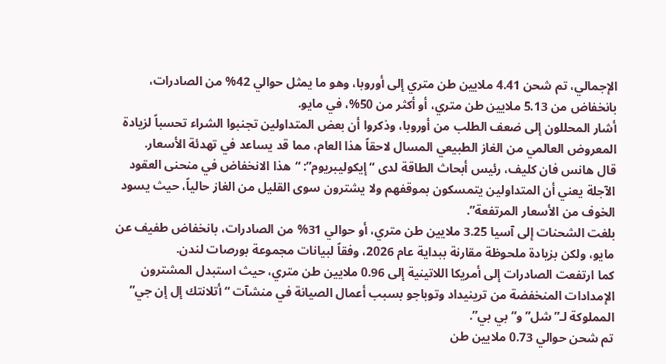الإجمالي، تم شحن 4.41 ملايين طن متري إلى أوروبا، وهو ما يمثل حوالي 42% من الصادرات، بانخفاض من 5.13 ملايين طن متري، أو أكثر من 50%، في مايو.
أشار المحللون إلى ضعف الطلب من أوروبا، وذكروا أن بعض المتداولين تجنبوا الشراء تحسباً لزيادة المعروض العالمي من الغاز الطبيعي المسال لاحقاً هذا العام، مما قد يساعد في تهدئة الأسعار.
قال هانس فان كليف، رئيس أبحاث الطاقة لدى “إيكوليبريوم”: “هذا الانخفاض في منحنى العقود الآجلة يعني أن المتداولين يتمسكون بموقفهم ولا يشترون سوى القليل من الغاز حالياً، حيث يسود الخوف من الأسعار المرتفعة”.
بلغت الشحنات إلى آسيا 3.25 ملايين طن متري، أو حوالي 31% من الصادرات، بانخفاض طفيف عن مايو، ولكن بزيادة ملحوظة مقارنة ببداية عام 2026، وفقاً لبيانات مجموعة بورصات لندن.
كما ارتفعت الصادرات إلى أمريكا اللاتينية إلى 0.96 ملايين طن متري، حيث استبدل المشترون الإمدادات المنخفضة من ترينيداد وتوباجو بسبب أعمال الصيانة في منشآت “أتلانتك إل إن جي” المملوكة لـ”شل” و”بي بي”.
تم شحن حوالي 0.73 ملايين طن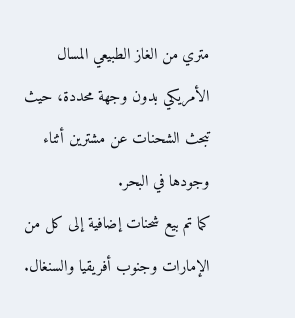متري من الغاز الطبيعي المسال الأمريكي بدون وجهة محددة، حيث تبحث الشحنات عن مشترين أثناء وجودها في البحر.
كما تم بيع شحنات إضافية إلى كل من الإمارات وجنوب أفريقيا والسنغال.